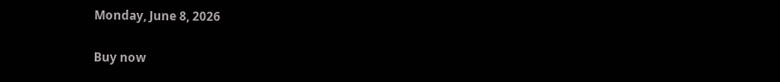Monday, June 8, 2026

Buy now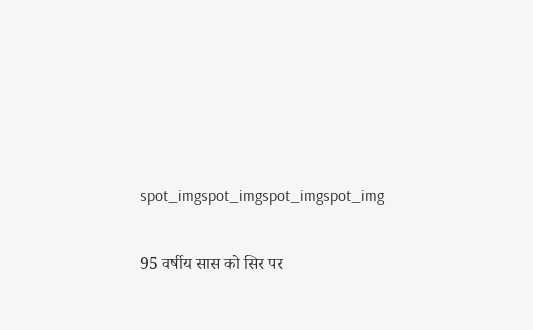spot_imgspot_imgspot_imgspot_img

95 वर्षीय सास को सिर पर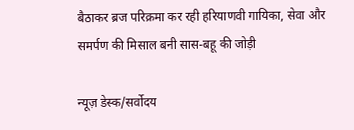बैठाकर ब्रज परिक्रमा कर रही हरियाणवी गायिका, सेवा और समर्पण की मिसाल बनी सास-बहू की जोड़ी

न्यूज़ डेस्क/सर्वोदय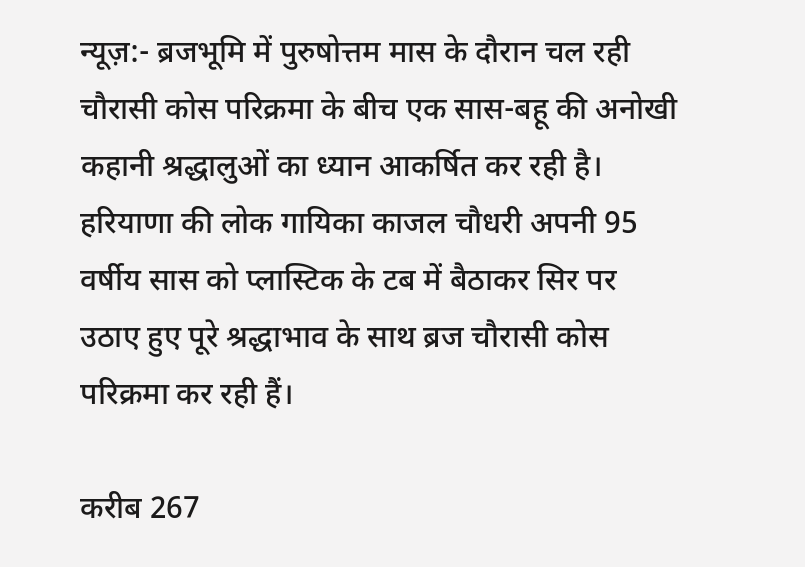न्यूज़:- ब्रजभूमि में पुरुषोत्तम मास के दौरान चल रही चौरासी कोस परिक्रमा के बीच एक सास-बहू की अनोखी कहानी श्रद्धालुओं का ध्यान आकर्षित कर रही है। हरियाणा की लोक गायिका काजल चौधरी अपनी 95 वर्षीय सास को प्लास्टिक के टब में बैठाकर सिर पर उठाए हुए पूरे श्रद्धाभाव के साथ ब्रज चौरासी कोस परिक्रमा कर रही हैं।

करीब 267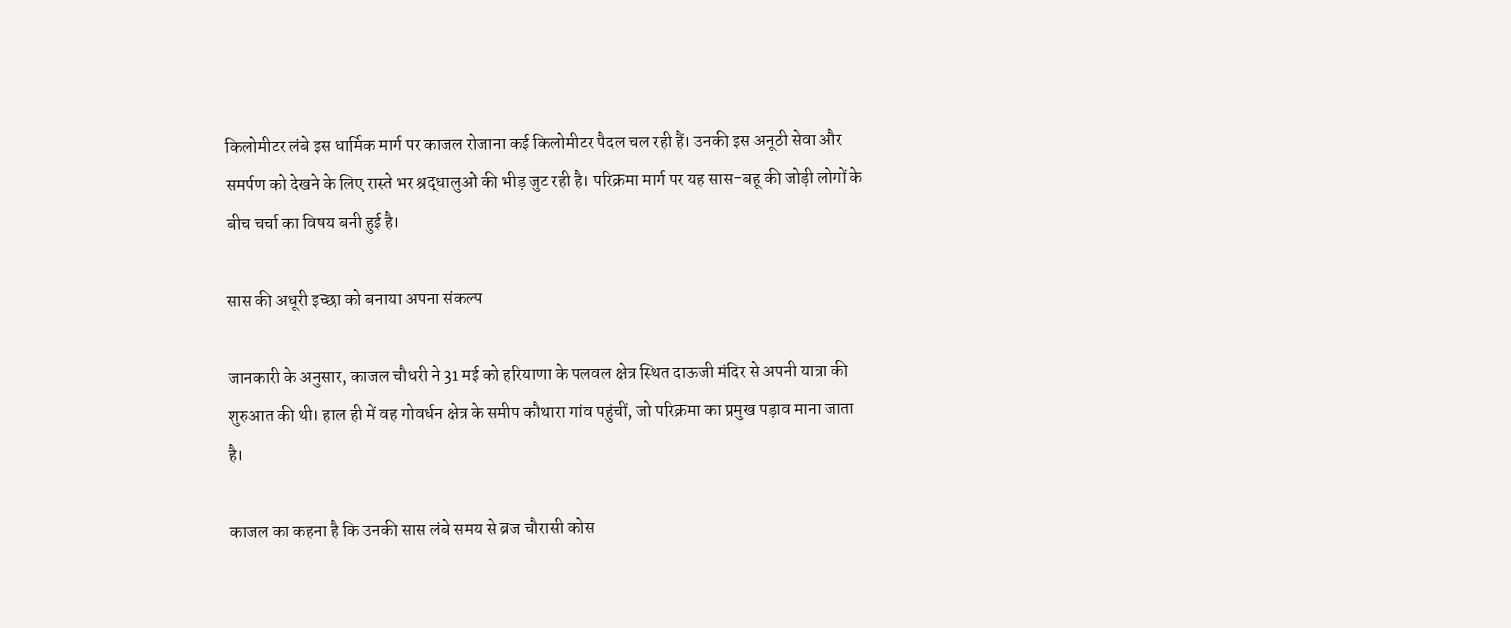किलोमीटर लंबे इस धार्मिक मार्ग पर काजल रोजाना कई किलोमीटर पैदल चल रही हैं। उनकी इस अनूठी सेवा और समर्पण को देखने के लिए रास्ते भर श्रद्धालुओं की भीड़ जुट रही है। परिक्रमा मार्ग पर यह सास-बहू की जोड़ी लोगों के बीच चर्चा का विषय बनी हुई है।

सास की अधूरी इच्छा को बनाया अपना संकल्प

जानकारी के अनुसार, काजल चौधरी ने 31 मई को हरियाणा के पलवल क्षेत्र स्थित दाऊजी मंदिर से अपनी यात्रा की शुरुआत की थी। हाल ही में वह गोवर्धन क्षेत्र के समीप कौथारा गांव पहुंचीं, जो परिक्रमा का प्रमुख पड़ाव माना जाता है।

काजल का कहना है कि उनकी सास लंबे समय से ब्रज चौरासी कोस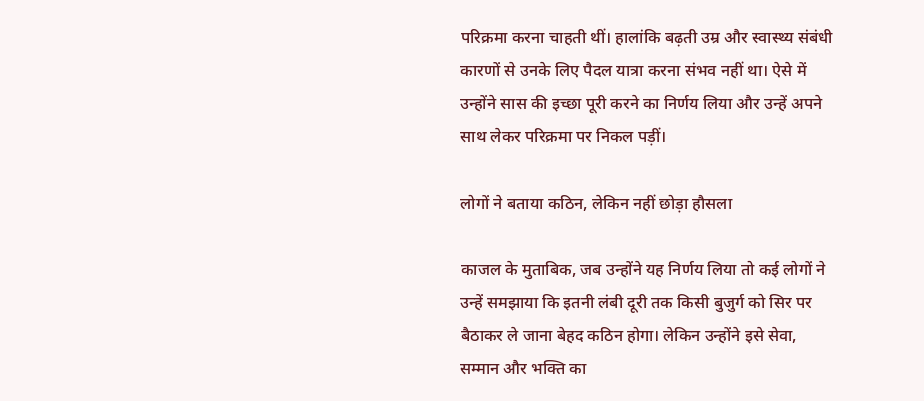परिक्रमा करना चाहती थीं। हालांकि बढ़ती उम्र और स्वास्थ्य संबंधी कारणों से उनके लिए पैदल यात्रा करना संभव नहीं था। ऐसे में उन्होंने सास की इच्छा पूरी करने का निर्णय लिया और उन्हें अपने साथ लेकर परिक्रमा पर निकल पड़ीं।

लोगों ने बताया कठिन, लेकिन नहीं छोड़ा हौसला

काजल के मुताबिक, जब उन्होंने यह निर्णय लिया तो कई लोगों ने उन्हें समझाया कि इतनी लंबी दूरी तक किसी बुजुर्ग को सिर पर बैठाकर ले जाना बेहद कठिन होगा। लेकिन उन्होंने इसे सेवा, सम्मान और भक्ति का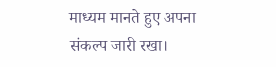माध्यम मानते हुए अपना संकल्प जारी रखा।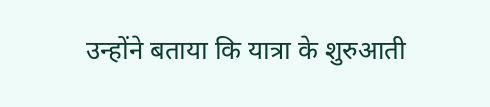उन्होंने बताया कि यात्रा के शुरुआती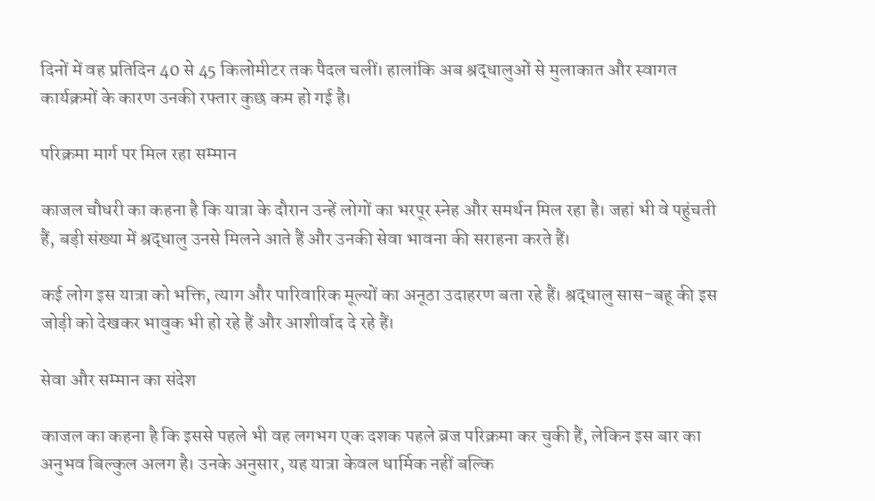दिनों में वह प्रतिदिन 40 से 45 किलोमीटर तक पैदल चलीं। हालांकि अब श्रद्धालुओं से मुलाकात और स्वागत कार्यक्रमों के कारण उनकी रफ्तार कुछ कम हो गई है।

परिक्रमा मार्ग पर मिल रहा सम्मान

काजल चौधरी का कहना है कि यात्रा के दौरान उन्हें लोगों का भरपूर स्नेह और समर्थन मिल रहा है। जहां भी वे पहुंचती हैं, बड़ी संख्या में श्रद्धालु उनसे मिलने आते हैं और उनकी सेवा भावना की सराहना करते हैं।

कई लोग इस यात्रा को भक्ति, त्याग और पारिवारिक मूल्यों का अनूठा उदाहरण बता रहे हैं। श्रद्धालु सास-बहू की इस जोड़ी को देखकर भावुक भी हो रहे हैं और आशीर्वाद दे रहे हैं।

सेवा और सम्मान का संदेश

काजल का कहना है कि इससे पहले भी वह लगभग एक दशक पहले ब्रज परिक्रमा कर चुकी हैं, लेकिन इस बार का अनुभव बिल्कुल अलग है। उनके अनुसार, यह यात्रा केवल धार्मिक नहीं बल्कि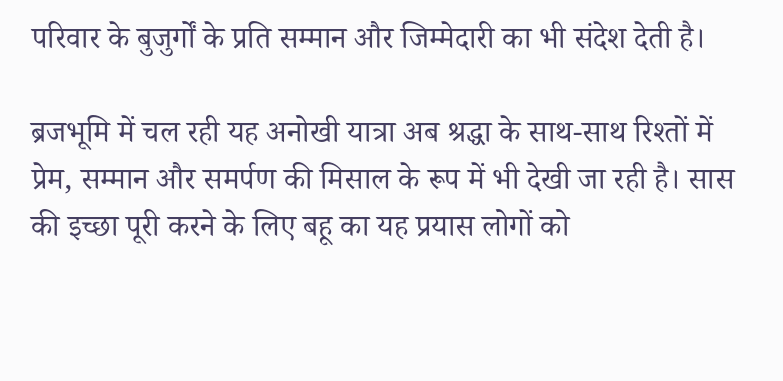परिवार के बुजुर्गों के प्रति सम्मान और जिम्मेदारी का भी संदेश देती है।

ब्रजभूमि में चल रही यह अनोखी यात्रा अब श्रद्धा के साथ-साथ रिश्तों में प्रेम, सम्मान और समर्पण की मिसाल के रूप में भी देखी जा रही है। सास की इच्छा पूरी करने के लिए बहू का यह प्रयास लोगों को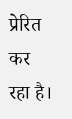प्रेरित कर रहा है।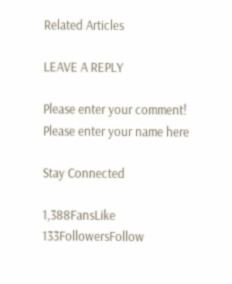Related Articles

LEAVE A REPLY

Please enter your comment!
Please enter your name here

Stay Connected

1,388FansLike
133FollowersFollow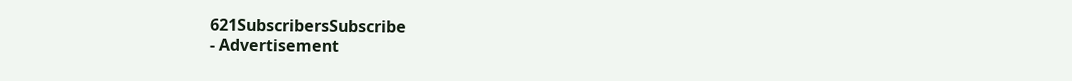621SubscribersSubscribe
- Advertisement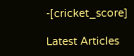-[cricket_score]

Latest Articles